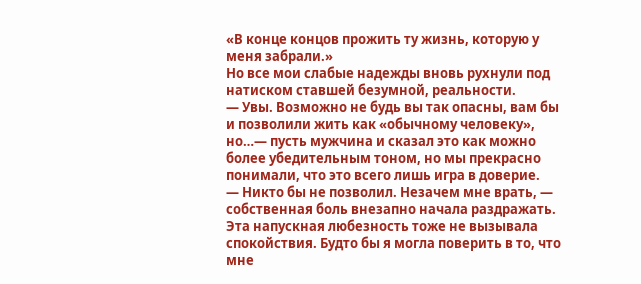«В конце концов прожить ту жизнь, которую у меня забрали.»
Но все мои слабые надежды вновь рухнули под натиском ставшей безумной, реальности.
— Увы. Возможно не будь вы так опасны, вам бы и позволили жить как «обычному человеку», но…— пусть мужчина и сказал это как можно более убедительным тоном, но мы прекрасно понимали, что это всего лишь игра в доверие.
— Никто бы не позволил. Незачем мне врать, — собственная боль внезапно начала раздражать. Эта напускная любезность тоже не вызывала спокойствия. Будто бы я могла поверить в то, что мне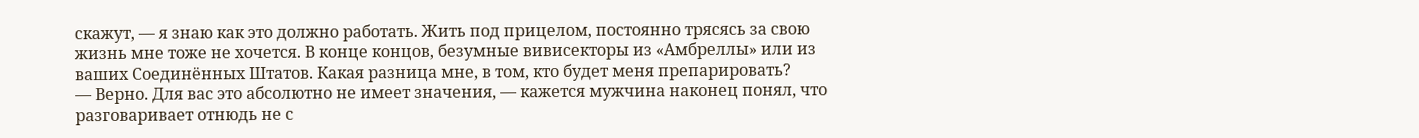скажут, — я знаю как это должно работать. Жить под прицелом, постоянно трясясь за свою жизнь мне тоже не хочется. В конце концов, безумные вивисекторы из «Амбреллы» или из ваших Соединённых Штатов. Какая разница мне, в том, кто будет меня препарировать?
— Верно. Для вас это абсолютно не имеет значения, — кажется мужчина наконец понял, что разговаривает отнюдь не с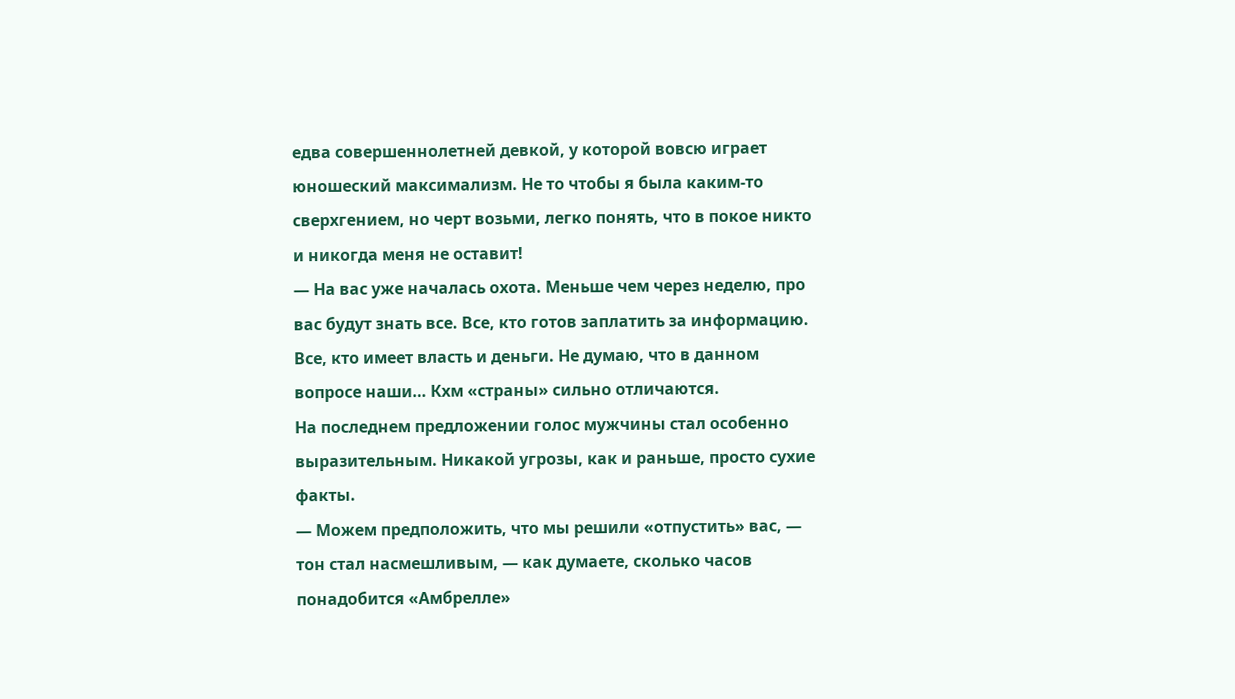едва совершеннолетней девкой, у которой вовсю играет юношеский максимализм. Не то чтобы я была каким-то сверхгением, но черт возьми, легко понять, что в покое никто и никогда меня не оставит!
— На вас уже началась охота. Меньше чем через неделю, про вас будут знать все. Все, кто готов заплатить за информацию. Все, кто имеет власть и деньги. Не думаю, что в данном вопросе наши… Кхм «страны» сильно отличаются.
На последнем предложении голос мужчины стал особенно выразительным. Никакой угрозы, как и раньше, просто сухие факты.
— Можем предположить, что мы решили «отпустить» вас, — тон стал насмешливым, — как думаете, сколько часов понадобится «Амбрелле»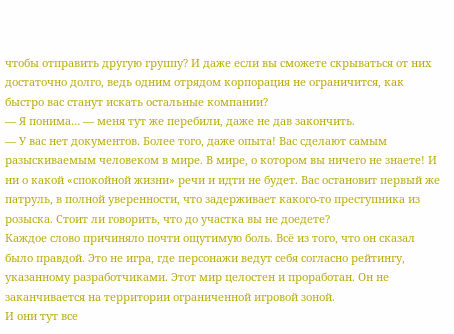чтобы отправить другую группу? И даже если вы сможете скрываться от них достаточно долго, ведь одним отрядом корпорация не ограничится, как быстро вас станут искать остальные компании?
— Я понима… — меня тут же перебили, даже не дав закончить.
— У вас нет документов. Более того, даже опыта! Вас сделают самым разыскиваемым человеком в мире. В мире, о котором вы ничего не знаете! И ни о какой «спокойной жизни» речи и идти не будет. Вас остановит первый же патруль, в полной уверенности, что задерживает какого-то преступника из розыска. Стоит ли говорить, что до участка вы не доедете?
Каждое слово причиняло почти ощутимую боль. Всё из того, что он сказал было правдой. Это не игра, где персонажи ведут себя согласно рейтингу, указанному разработчиками. Этот мир целостен и проработан. Он не заканчивается на территории ограниченной игровой зоной.
И они тут все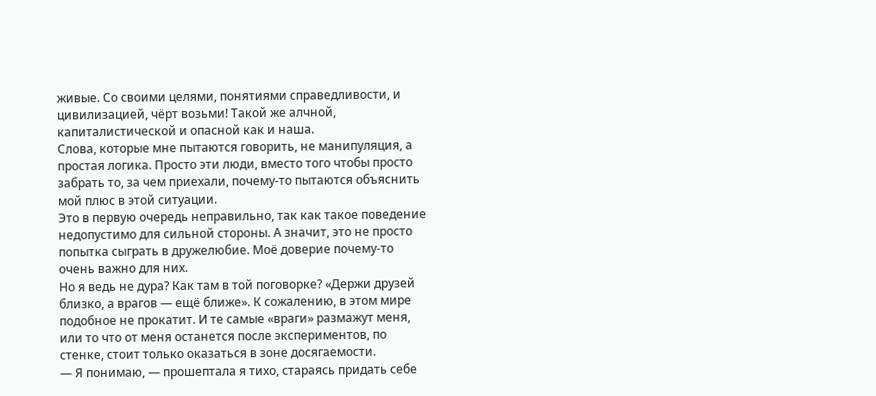живые. Со своими целями, понятиями справедливости, и цивилизацией, чёрт возьми! Такой же алчной, капиталистической и опасной как и наша.
Слова, которые мне пытаются говорить, не манипуляция, а простая логика. Просто эти люди, вместо того чтобы просто забрать то, за чем приехали, почему-то пытаются объяснить мой плюс в этой ситуации.
Это в первую очередь неправильно, так как такое поведение недопустимо для сильной стороны. А значит, это не просто попытка сыграть в дружелюбие. Моё доверие почему-то очень важно для них.
Но я ведь не дура? Как там в той поговорке? «Держи друзей близко, а врагов — ещё ближе». К сожалению, в этом мире подобное не прокатит. И те самые «враги» размажут меня, или то что от меня останется после экспериментов, по стенке, стоит только оказаться в зоне досягаемости.
— Я понимаю, — прошептала я тихо, стараясь придать себе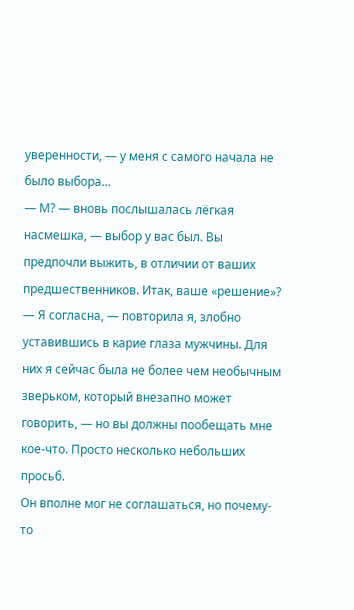уверенности, — у меня с самого начала не было выбора…
— М? — вновь послышалась лёгкая насмешка, — выбор у вас был. Вы предпочли выжить, в отличии от ваших предшественников. Итак, ваше «решение»?
— Я согласна, — повторила я, злобно уставившись в карие глаза мужчины. Для них я сейчас была не более чем необычным зверьком, который внезапно может говорить, — но вы должны пообещать мне кое-что. Просто несколько небольших просьб.
Он вполне мог не соглашаться, но почему-то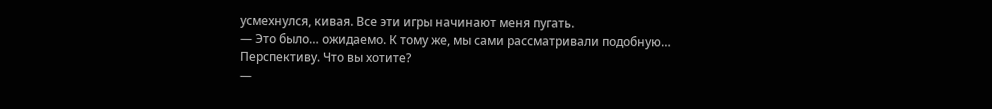усмехнулся, кивая. Все эти игры начинают меня пугать.
— Это было… ожидаемо. К тому же, мы сами рассматривали подобную… Перспективу. Что вы хотите?
—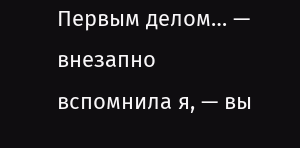Первым делом… — внезапно вспомнила я, — вы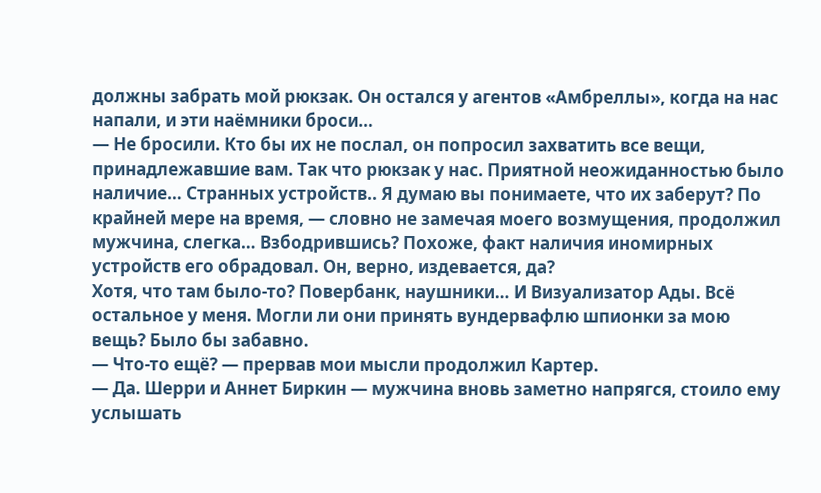должны забрать мой рюкзак. Он остался у агентов «Амбреллы», когда на нас напали, и эти наёмники броси…
— Не бросили. Кто бы их не послал, он попросил захватить все вещи, принадлежавшие вам. Так что рюкзак у нас. Приятной неожиданностью было наличие… Странных устройств.. Я думаю вы понимаете, что их заберут? По крайней мере на время, — словно не замечая моего возмущения, продолжил мужчина, слегка… Взбодрившись? Похоже, факт наличия иномирных устройств его обрадовал. Он, верно, издевается, да?
Хотя, что там было-то? Повербанк, наушники… И Визуализатор Ады. Всё остальное у меня. Могли ли они принять вундервафлю шпионки за мою вещь? Было бы забавно.
— Что-то ещё? — прервав мои мысли продолжил Картер.
— Да. Шерри и Аннет Биркин — мужчина вновь заметно напрягся, стоило ему услышать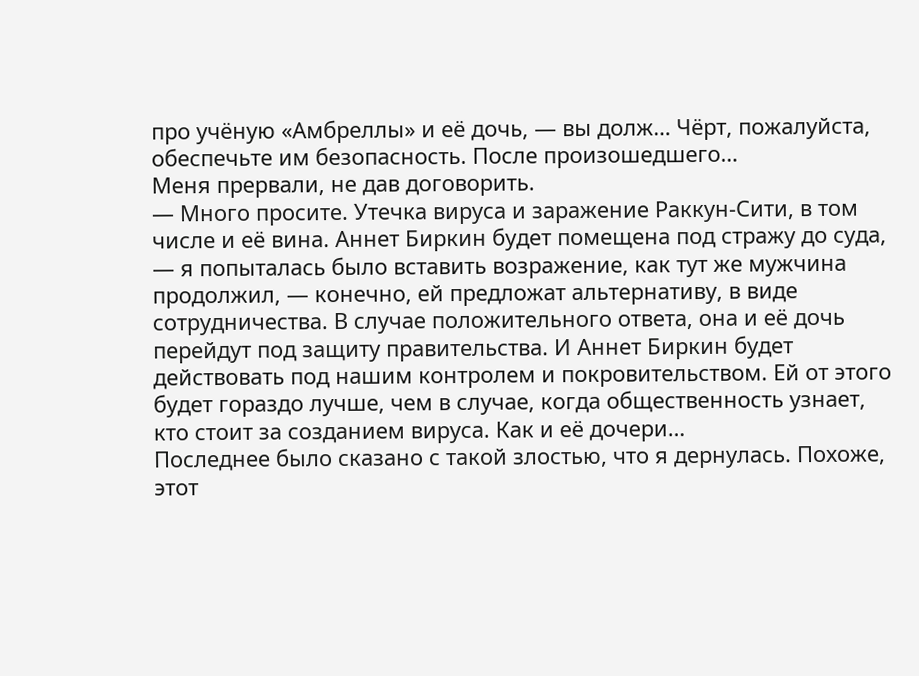про учёную «Амбреллы» и её дочь, — вы долж… Чёрт, пожалуйста, обеспечьте им безопасность. После произошедшего…
Меня прервали, не дав договорить.
— Много просите. Утечка вируса и заражение Раккун-Сити, в том числе и её вина. Аннет Биркин будет помещена под стражу до суда, — я попыталась было вставить возражение, как тут же мужчина продолжил, — конечно, ей предложат альтернативу, в виде сотрудничества. В случае положительного ответа, она и её дочь перейдут под защиту правительства. И Аннет Биркин будет действовать под нашим контролем и покровительством. Ей от этого будет гораздо лучше, чем в случае, когда общественность узнает, кто стоит за созданием вируса. Как и её дочери…
Последнее было сказано с такой злостью, что я дернулась. Похоже, этот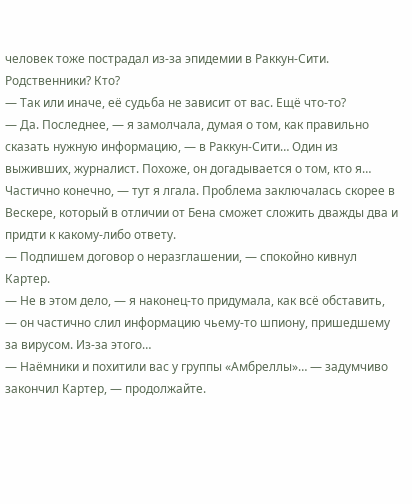человек тоже пострадал из-за эпидемии в Раккун-Сити. Родственники? Кто?
— Так или иначе, её судьба не зависит от вас. Ещё что-то?
— Да. Последнее, — я замолчала, думая о том, как правильно сказать нужную информацию, — в Раккун-Сити… Один из выживших, журналист. Похоже, он догадывается о том, кто я… Частично конечно, — тут я лгала. Проблема заключалась скорее в Вескере, который в отличии от Бена сможет сложить дважды два и придти к какому-либо ответу.
— Подпишем договор о неразглашении, — спокойно кивнул Картер.
— Не в этом дело, — я наконец-то придумала, как всё обставить, — он частично слил информацию чьему-то шпиону, пришедшему за вирусом. Из-за этого…
— Наёмники и похитили вас у группы «Амбреллы»… — задумчиво закончил Картер, — продолжайте.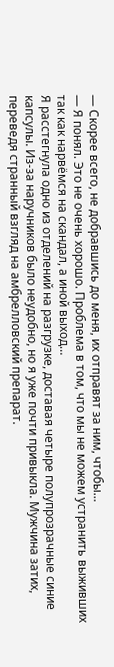— Скорее всего, не добравшись до меня, их отправят за ним, чтобы…
— Я понял. Это не очень хорошо. Проблема в том, что мы не можем устранить выживших так как нарвёмся на скандал, а иной выход…
Я расстегнула одно из отделений на разгрузке, доставая четыре полупрозрачные синие капсулы. Из-за наручников было неудобно, но я уже почти привыкла. Мужчина затих, переведя странный взгляд на амбрелловский препарат.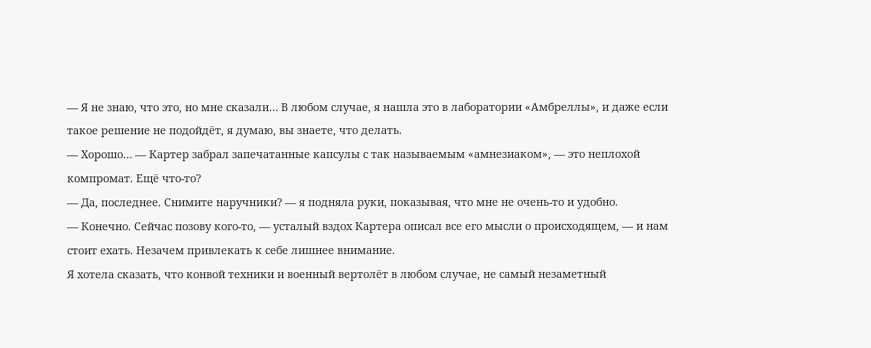— Я не знаю, что это, но мне сказали… В любом случае, я нашла это в лаборатории «Амбреллы», и даже если такое решение не подойдёт, я думаю, вы знаете, что делать.
— Хорошо… — Картер забрал запечатанные капсулы с так называемым «амнезиаком», — это неплохой компромат. Ещё что-то?
— Да, последнее. Снимите наручники? — я подняла руки, показывая, что мне не очень-то и удобно.
— Конечно. Сейчас позову кого-то, — усталый вздох Картера описал все его мысли о происходящем, — и нам стоит ехать. Незачем привлекать к себе лишнее внимание.
Я хотела сказать, что конвой техники и военный вертолёт в любом случае, не самый незаметный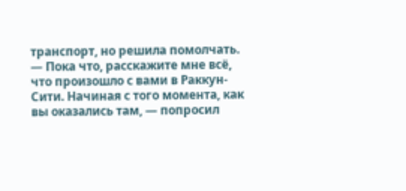транспорт, но решила помолчать.
— Пока что, расскажите мне всё, что произошло с вами в Раккун-Сити. Начиная с того момента, как вы оказались там, — попросил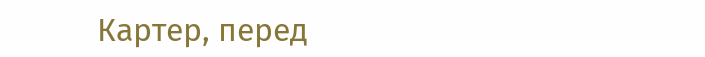Картер, перед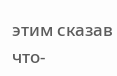этим сказав что-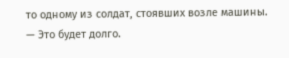то одному из солдат, стоявших возле машины.
— Это будет долго.